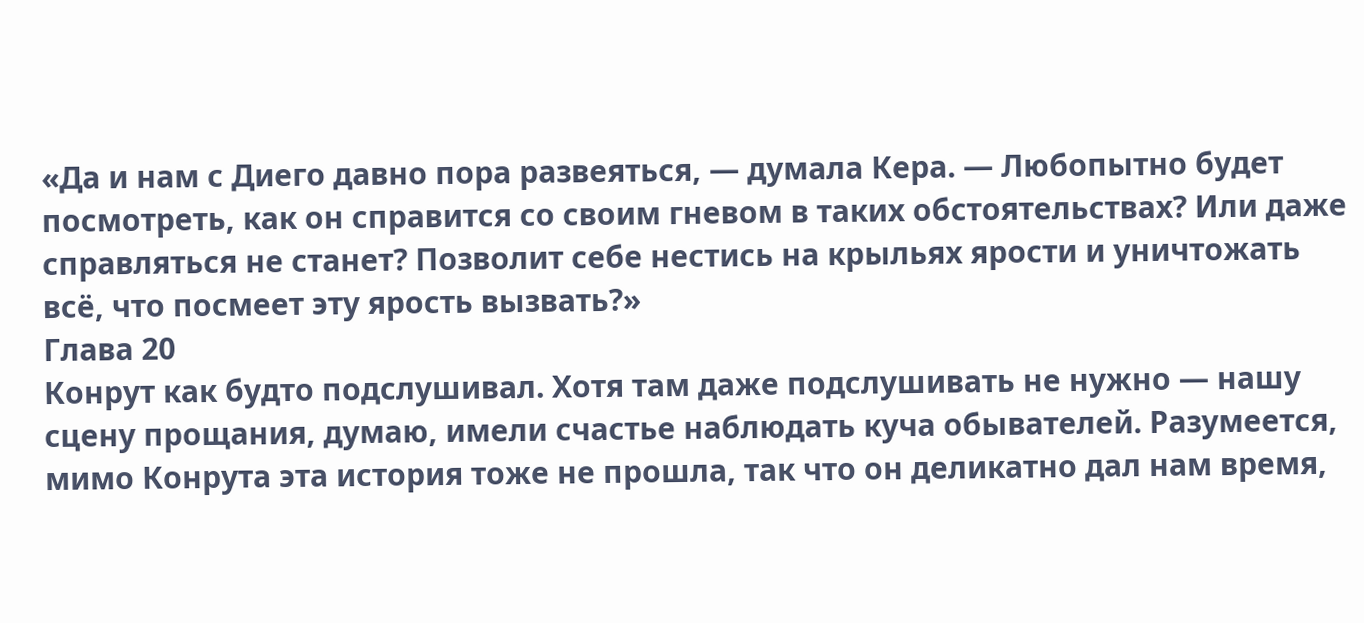«Да и нам с Диего давно пора развеяться, — думала Кера. — Любопытно будет посмотреть, как он справится со своим гневом в таких обстоятельствах? Или даже справляться не станет? Позволит себе нестись на крыльях ярости и уничтожать всё, что посмеет эту ярость вызвать?»
Глава 20
Конрут как будто подслушивал. Хотя там даже подслушивать не нужно — нашу сцену прощания, думаю, имели счастье наблюдать куча обывателей. Разумеется, мимо Конрута эта история тоже не прошла, так что он деликатно дал нам время,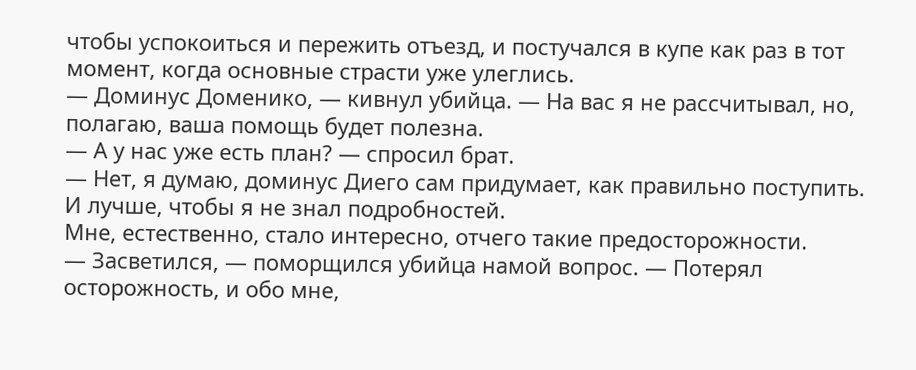чтобы успокоиться и пережить отъезд, и постучался в купе как раз в тот момент, когда основные страсти уже улеглись.
— Доминус Доменико, — кивнул убийца. — На вас я не рассчитывал, но, полагаю, ваша помощь будет полезна.
— А у нас уже есть план? — спросил брат.
— Нет, я думаю, доминус Диего сам придумает, как правильно поступить. И лучше, чтобы я не знал подробностей.
Мне, естественно, стало интересно, отчего такие предосторожности.
— Засветился, — поморщился убийца намой вопрос. — Потерял осторожность, и обо мне,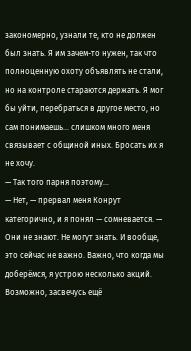закономерно, узнали те, кто не должен был знать. Я им зачем-то нужен, так что полноценную охоту объявлять не стали, но на контроле стараются держать. Я мог бы уйти, перебраться в другое место, но сам понимаешь… слишком много меня связывает с общиной иных. Бросать их я не хочу.
— Так того парня поэтому…
— Нет, — прервал меня Конрут категорично, и я понял — сомневается. — Они не знают. Не могут знать. И вообще, это сейчас не важно. Важно, что когда мы доберёмся, я устрою несколько акций. Возможно, засвечусь ещё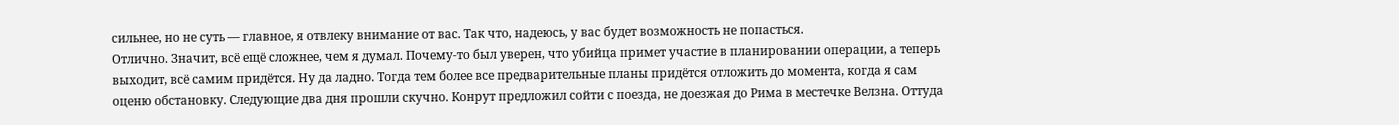сильнее, но не суть — главное, я отвлеку внимание от вас. Так что, надеюсь, у вас будет возможность не попасться.
Отлично. Значит, всё ещё сложнее, чем я думал. Почему-то был уверен, что убийца примет участие в планировании операции, а теперь выходит, всё самим придётся. Ну да ладно. Тогда тем более все предварительные планы придётся отложить до момента, когда я сам оценю обстановку. Следующие два дня прошли скучно. Конрут предложил сойти с поезда, не доезжая до Рима в местечке Велзна. Оттуда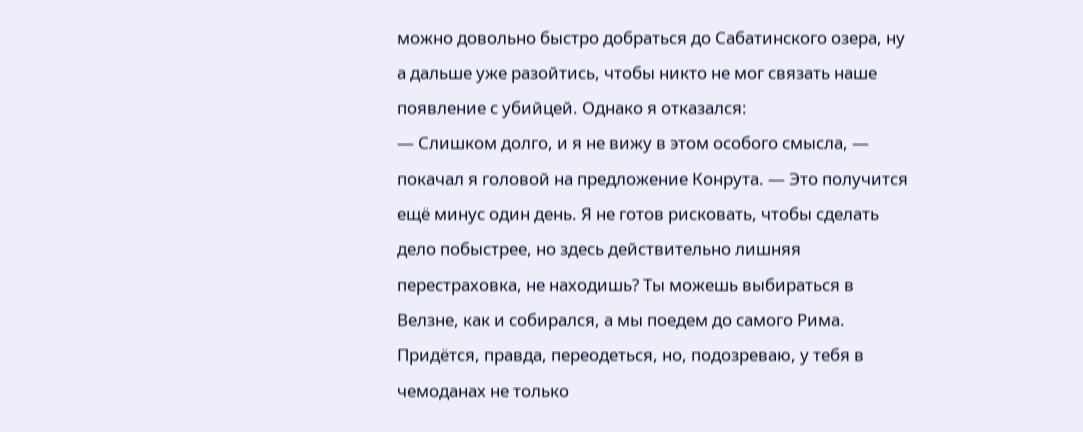можно довольно быстро добраться до Сабатинского озера, ну а дальше уже разойтись, чтобы никто не мог связать наше появление с убийцей. Однако я отказался:
— Слишком долго, и я не вижу в этом особого смысла, — покачал я головой на предложение Конрута. — Это получится ещё минус один день. Я не готов рисковать, чтобы сделать дело побыстрее, но здесь действительно лишняя перестраховка, не находишь? Ты можешь выбираться в Велзне, как и собирался, а мы поедем до самого Рима. Придётся, правда, переодеться, но, подозреваю, у тебя в чемоданах не только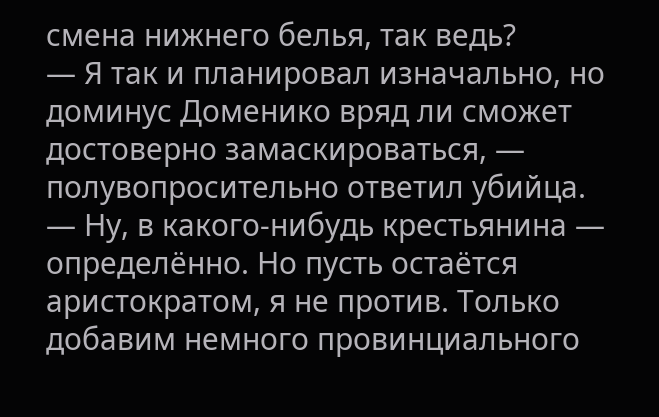смена нижнего белья, так ведь?
— Я так и планировал изначально, но доминус Доменико вряд ли сможет достоверно замаскироваться, — полувопросительно ответил убийца.
— Ну, в какого-нибудь крестьянина — определённо. Но пусть остаётся аристократом, я не против. Только добавим немного провинциального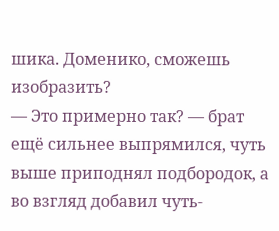шика. Доменико, сможешь изобразить?
— Это примерно так? — брат ещё сильнее выпрямился, чуть выше приподнял подбородок, а во взгляд добавил чуть-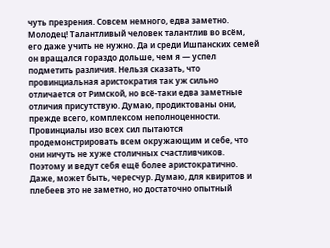чуть презрения. Совсем немного, едва заметно. Молодец! Талантливый человек талантлив во всём, его даже учить не нужно. Да и среди Ишпанских семей он вращался гораздо дольше, чем я — успел подметить различия. Нельзя сказать, что провинциальная аристократия так уж сильно отличается от Римской, но всё-таки едва заметные отличия присутствую. Думаю, продиктованы они, прежде всего, комплексом неполноценности. Провинциалы изо всех сил пытаются продемонстрировать всем окружающим и себе, что они ничуть не хуже столичных счастливчиков. Поэтому и ведут себя ещё более аристократично. Даже, может быть, чересчур. Думаю, для квиритов и плебеев это не заметно, но достаточно опытный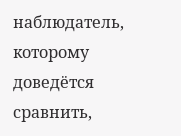наблюдатель, которому доведётся сравнить,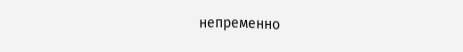непременно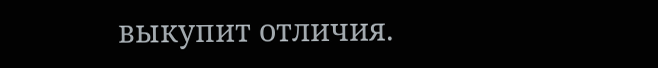выкупит отличия.